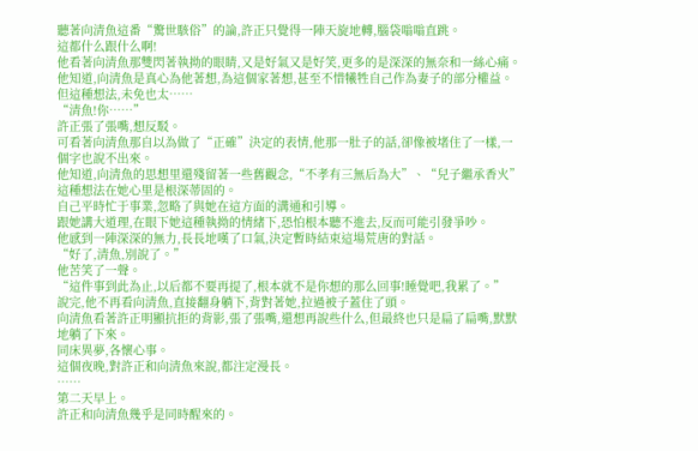聽著向清魚這番“驚世駭俗”的論,許正只覺得一陣天旋地轉,腦袋嗡嗡直跳。
這都什么跟什么啊!
他看著向清魚那雙閃著執拗的眼睛,又是好氣又是好笑,更多的是深深的無奈和一絲心痛。
他知道,向清魚是真心為他著想,為這個家著想,甚至不惜犧牲自己作為妻子的部分權益。
但這種想法,未免也太……
“清魚!你……”
許正張了張嘴,想反駁。
可看著向清魚那自以為做了“正確”決定的表情,他那一肚子的話,卻像被堵住了一樣,一個字也說不出來。
他知道,向清魚的思想里還殘留著一些舊觀念,“不孝有三無后為大”、“兒子繼承香火”這種想法在她心里是根深蒂固的。
自己平時忙于事業,忽略了與她在這方面的溝通和引導。
跟她講大道理,在眼下她這種執拗的情緒下,恐怕根本聽不進去,反而可能引發爭吵。
他感到一陣深深的無力,長長地嘆了口氣,決定暫時結束這場荒唐的對話。
“好了,清魚,別說了。”
他苦笑了一聲。
“這件事到此為止,以后都不要再提了,根本就不是你想的那么回事!睡覺吧,我累了。”
說完,他不再看向清魚,直接翻身躺下,背對著她,拉過被子蓋住了頭。
向清魚看著許正明顯抗拒的背影,張了張嘴,還想再說些什么,但最終也只是扁了扁嘴,默默地躺了下來。
同床異夢,各懷心事。
這個夜晚,對許正和向清魚來說,都注定漫長。
……
第二天早上。
許正和向清魚幾乎是同時醒來的。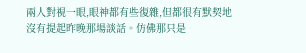兩人對視一眼,眼神都有些復雜,但都很有默契地沒有提起昨晚那場談話。仿佛那只是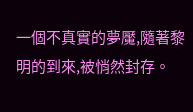一個不真實的夢魘,隨著黎明的到來,被悄然封存。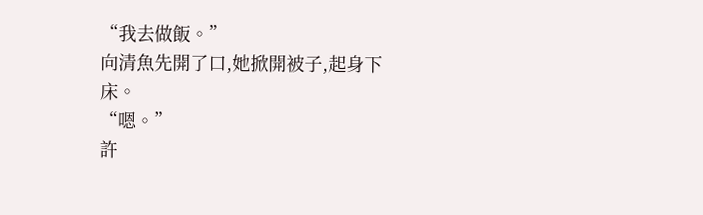“我去做飯。”
向清魚先開了口,她掀開被子,起身下床。
“嗯。”
許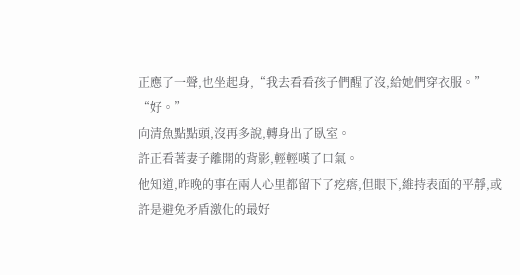正應了一聲,也坐起身,“我去看看孩子們醒了沒,給她們穿衣服。”
“好。”
向清魚點點頭,沒再多說,轉身出了臥室。
許正看著妻子離開的背影,輕輕嘆了口氣。
他知道,昨晚的事在兩人心里都留下了疙瘩,但眼下,維持表面的平靜,或許是避免矛盾激化的最好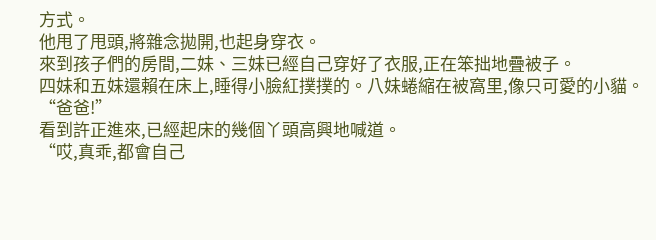方式。
他甩了甩頭,將雜念拋開,也起身穿衣。
來到孩子們的房間,二妹、三妹已經自己穿好了衣服,正在笨拙地疊被子。
四妹和五妹還賴在床上,睡得小臉紅撲撲的。八妹蜷縮在被窩里,像只可愛的小貓。
“爸爸!”
看到許正進來,已經起床的幾個丫頭高興地喊道。
“哎,真乖,都會自己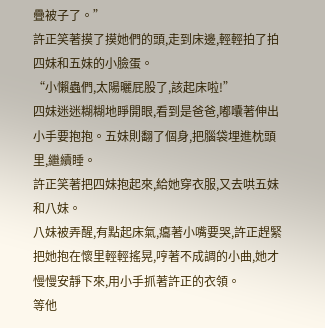疊被子了。”
許正笑著摸了摸她們的頭,走到床邊,輕輕拍了拍四妹和五妹的小臉蛋。
“小懶蟲們,太陽曬屁股了,該起床啦!”
四妹迷迷糊糊地睜開眼,看到是爸爸,嘟囔著伸出小手要抱抱。五妹則翻了個身,把腦袋埋進枕頭里,繼續睡。
許正笑著把四妹抱起來,給她穿衣服,又去哄五妹和八妹。
八妹被弄醒,有點起床氣,癟著小嘴要哭,許正趕緊把她抱在懷里輕輕搖晃,哼著不成調的小曲,她才慢慢安靜下來,用小手抓著許正的衣領。
等他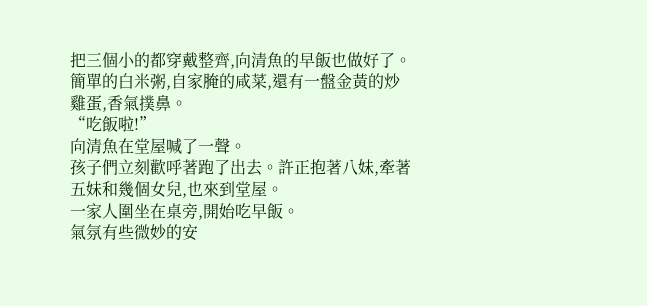把三個小的都穿戴整齊,向清魚的早飯也做好了。
簡單的白米粥,自家腌的咸菜,還有一盤金黃的炒雞蛋,香氣撲鼻。
“吃飯啦!”
向清魚在堂屋喊了一聲。
孩子們立刻歡呼著跑了出去。許正抱著八妹,牽著五妹和幾個女兒,也來到堂屋。
一家人圍坐在桌旁,開始吃早飯。
氣氛有些微妙的安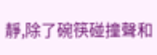靜,除了碗筷碰撞聲和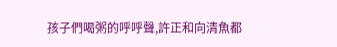孩子們喝粥的呼呼聲,許正和向清魚都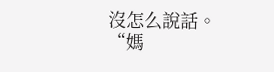沒怎么說話。
“媽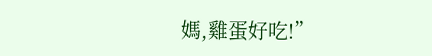媽,雞蛋好吃!”